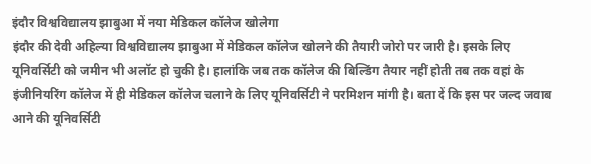इंदौर विश्वविद्यालय झाबुआ में नया मेडिकल कॉलेज खोलेगा
इंदौर की देवी अहिल्या विश्वविद्यालय झाबुआ में मेडिकल कॉलेज खोलने की तैयारी जोरो पर जारी है। इसके लिए यूनिवर्सिटी को जमीन भी अलॉट हो चुकी है। हालांकि जब तक कॉलेज की बिल्डिंग तैयार नहीं होती तब तक वहां के इंजीनियरिंग कॉलेज में ही मेडिकल कॉलेज चलाने के लिए यूनिवर्सिटी ने परमिशन मांगी है। बता दें कि इस पर जल्द जवाब आने की यूनिवर्सिटी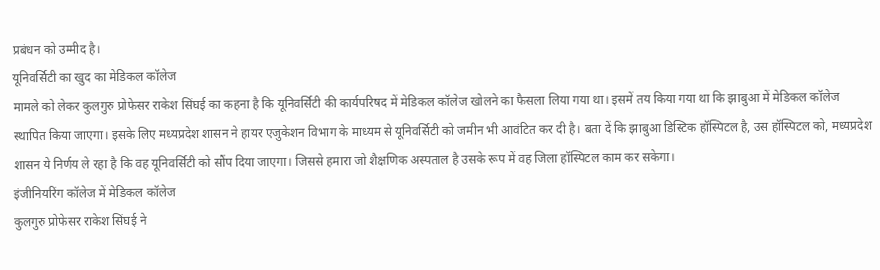प्रबंधन को उम्मीद है।
यूनिवर्सिटी का खुद का मेडिकल कॉलेज
मामले को लेकर कुलगुरु प्रोफेसर राकेश सिंघई का कहना है कि यूनिवर्सिटी की कार्यपरिषद में मेडिकल कॉलेज खोलने का फैसला लिया गया था। इसमें तय किया गया था कि झाबुआ में मेडिकल कॉलेज स्थापित किया जाएगा। इसके लिए मध्यप्रदेश शासन ने हायर एजुकेशन विभाग के माध्यम से यूनिवर्सिटी को जमीन भी आवंटित कर दी है। बता दें कि झाबुआ डिस्टिक हॉस्पिटल है, उस हॉस्पिटल को, मध्यप्रदेश शासन ये निर्णय ले रहा है कि वह यूनिवर्सिटी को सौंप दिया जाएगा। जिससे हमारा जो शैक्षणिक अस्पताल है उसके रूप में वह जिला हॉस्पिटल काम कर सकेगा।
इंजीनियरिंग कॉलेज में मेडिकल कॉलेज
कुलगुरु प्रोफेसर राकेश सिंघई ने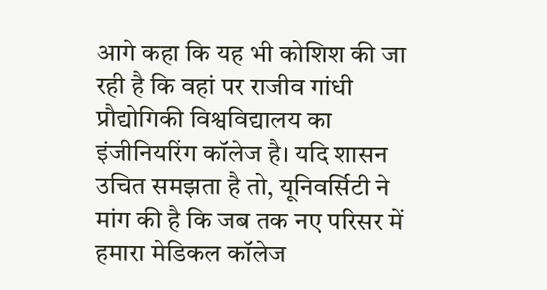आगे कहा कि यह भी कोशिश की जा रही है कि वहां पर राजीव गांधी प्रौद्योगिकी विश्वविद्यालय का इंजीनियरिंग कॉलेज है। यदि शासन उचित समझता है तो, यूनिवर्सिटी ने मांग की है कि जब तक नए परिसर में हमारा मेडिकल कॉलेज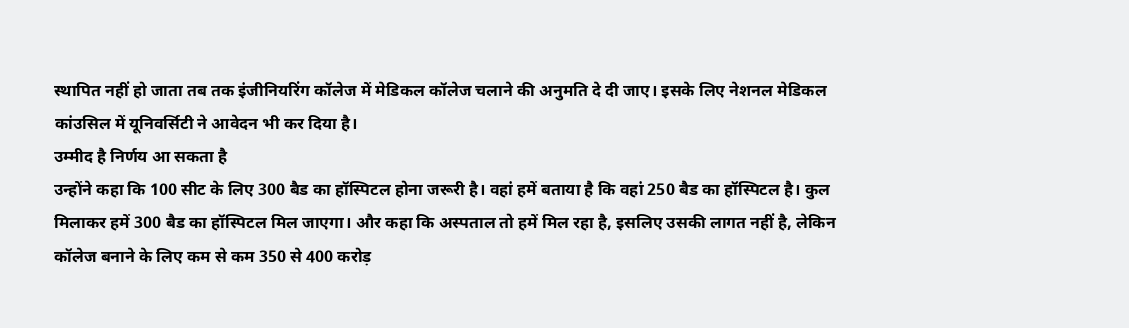स्थापित नहीं हो जाता तब तक इंजीनियरिंग कॉलेज में मेडिकल कॉलेज चलाने की अनुमति दे दी जाए। इसके लिए नेशनल मेडिकल कांउसिल में यूनिवर्सिटी ने आवेदन भी कर दिया है।
उम्मीद है निर्णय आ सकता है
उन्होंने कहा कि 100 सीट के लिए 300 बैड का हॉस्पिटल होना जरूरी है। वहां हमें बताया है कि वहां 250 बैड का हॉस्पिटल है। कुल मिलाकर हमें 300 बैड का हॉस्पिटल मिल जाएगा। और कहा कि अस्पताल तो हमें मिल रहा है, इसलिए उसकी लागत नहीं है, लेकिन कॉलेज बनाने के लिए कम से कम 350 से 400 करोड़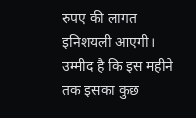रुपए की लागत इनिशयली आएगी। उम्मीद है कि इस महीने तक इसका कुछ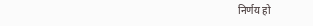निर्णय हो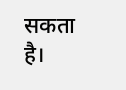सकता है।